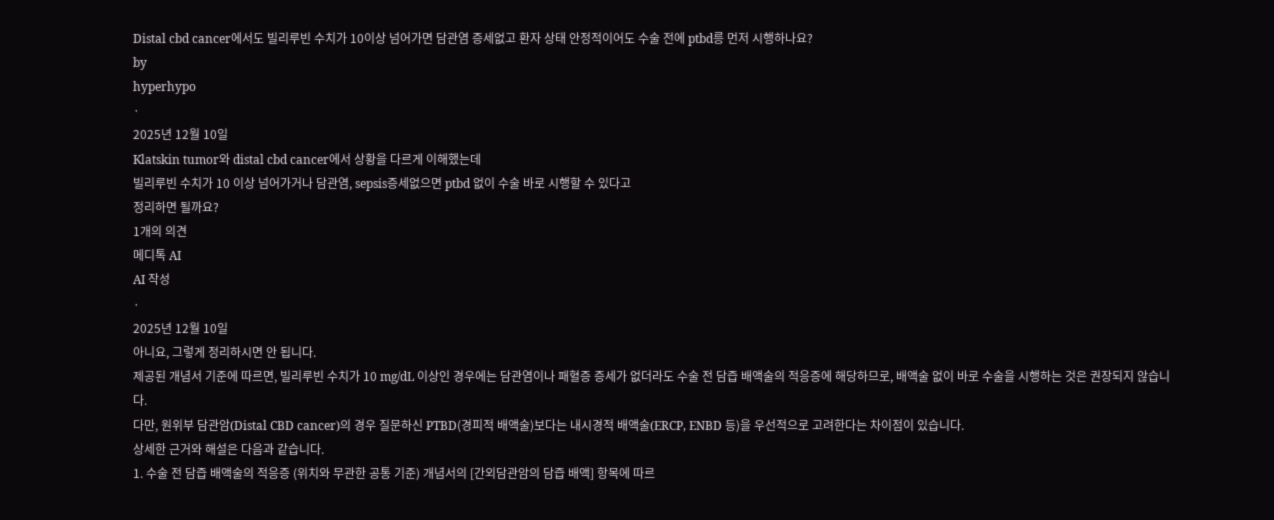Distal cbd cancer에서도 빌리루빈 수치가 10이상 넘어가면 담관염 증세없고 환자 상태 안정적이어도 수술 전에 ptbd릉 먼저 시행하나요?
by
hyperhypo
·
2025년 12월 10일
Klatskin tumor와 distal cbd cancer에서 상황을 다르게 이해했는데
빌리루빈 수치가 10 이상 넘어가거나 담관염, sepsis증세없으면 ptbd 없이 수술 바로 시행할 수 있다고
정리하면 될까요?
1개의 의견
메디톡 AI
AI 작성
·
2025년 12월 10일
아니요, 그렇게 정리하시면 안 됩니다.
제공된 개념서 기준에 따르면, 빌리루빈 수치가 10 mg/dL 이상인 경우에는 담관염이나 패혈증 증세가 없더라도 수술 전 담즙 배액술의 적응증에 해당하므로, 배액술 없이 바로 수술을 시행하는 것은 권장되지 않습니다.
다만, 원위부 담관암(Distal CBD cancer)의 경우 질문하신 PTBD(경피적 배액술)보다는 내시경적 배액술(ERCP, ENBD 등)을 우선적으로 고려한다는 차이점이 있습니다.
상세한 근거와 해설은 다음과 같습니다.
1. 수술 전 담즙 배액술의 적응증 (위치와 무관한 공통 기준) 개념서의 [간외담관암의 담즙 배액] 항목에 따르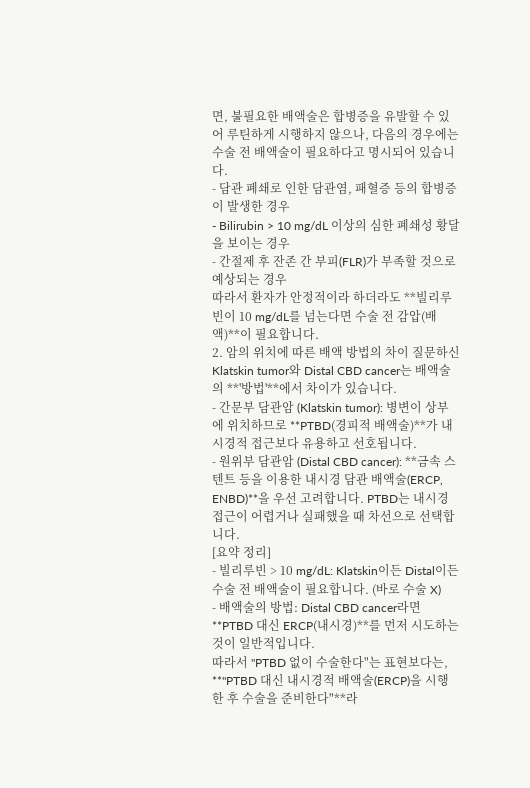면, 불필요한 배액술은 합병증을 유발할 수 있어 루틴하게 시행하지 않으나, 다음의 경우에는 수술 전 배액술이 필요하다고 명시되어 있습니다.
- 담관 폐쇄로 인한 담관염, 패혈증 등의 합병증이 발생한 경우
- Bilirubin > 10 mg/dL 이상의 심한 폐쇄성 황달을 보이는 경우
- 간절제 후 잔존 간 부피(FLR)가 부족할 것으로 예상되는 경우
따라서 환자가 안정적이라 하더라도 **빌리루빈이 10 mg/dL를 넘는다면 수술 전 감압(배액)**이 필요합니다.
2. 암의 위치에 따른 배액 방법의 차이 질문하신 Klatskin tumor와 Distal CBD cancer는 배액술의 **'방법'**에서 차이가 있습니다.
- 간문부 담관암 (Klatskin tumor): 병변이 상부에 위치하므로 **PTBD(경피적 배액술)**가 내시경적 접근보다 유용하고 선호됩니다.
- 원위부 담관암 (Distal CBD cancer): **금속 스텐트 등을 이용한 내시경 담관 배액술(ERCP, ENBD)**을 우선 고려합니다. PTBD는 내시경 접근이 어렵거나 실패했을 때 차선으로 선택합니다.
[요약 정리]
- 빌리루빈 > 10 mg/dL: Klatskin이든 Distal이든 수술 전 배액술이 필요합니다. (바로 수술 X)
- 배액술의 방법: Distal CBD cancer라면 **PTBD 대신 ERCP(내시경)**를 먼저 시도하는 것이 일반적입니다.
따라서 "PTBD 없이 수술한다"는 표현보다는, **"PTBD 대신 내시경적 배액술(ERCP)을 시행한 후 수술을 준비한다"**라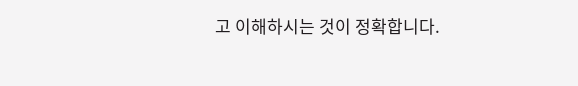고 이해하시는 것이 정확합니다.